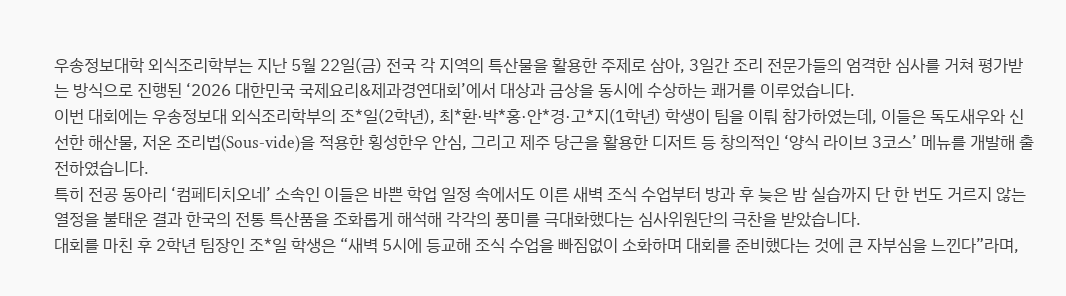우송정보대학 외식조리학부는 지난 5월 22일(금) 전국 각 지역의 특산물을 활용한 주제로 삼아, 3일간 조리 전문가들의 엄격한 심사를 거쳐 평가받는 방식으로 진행된 ‘2026 대한민국 국제요리&제과경연대회’에서 대상과 금상을 동시에 수상하는 쾌거를 이루었습니다.
이번 대회에는 우송정보대 외식조리학부의 조*일(2학년), 최*환·박*홍·안*경·고*지(1학년) 학생이 팀을 이뤄 참가하였는데, 이들은 독도새우와 신선한 해산물, 저온 조리법(Sous-vide)을 적용한 횡성한우 안심, 그리고 제주 당근을 활용한 디저트 등 창의적인 ‘양식 라이브 3코스’ 메뉴를 개발해 출전하였습니다.
특히 전공 동아리 ‘컴페티치오네’ 소속인 이들은 바쁜 학업 일정 속에서도 이른 새벽 조식 수업부터 방과 후 늦은 밤 실습까지 단 한 번도 거르지 않는 열정을 불태운 결과 한국의 전통 특산품을 조화롭게 해석해 각각의 풍미를 극대화했다는 심사위원단의 극찬을 받았습니다.
대회를 마친 후 2학년 팀장인 조*일 학생은 “새벽 5시에 등교해 조식 수업을 빠짐없이 소화하며 대회를 준비했다는 것에 큰 자부심을 느낀다”라며,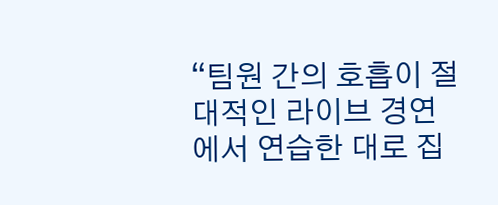“팀원 간의 호흡이 절대적인 라이브 경연에서 연습한 대로 집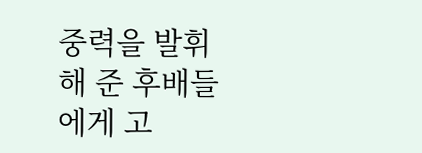중력을 발휘해 준 후배들에게 고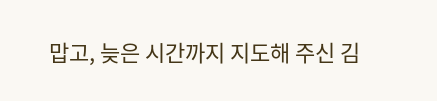맙고, 늦은 시간까지 지도해 주신 김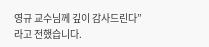영규 교수님께 깊이 감사드린다”라고 전했습니다.